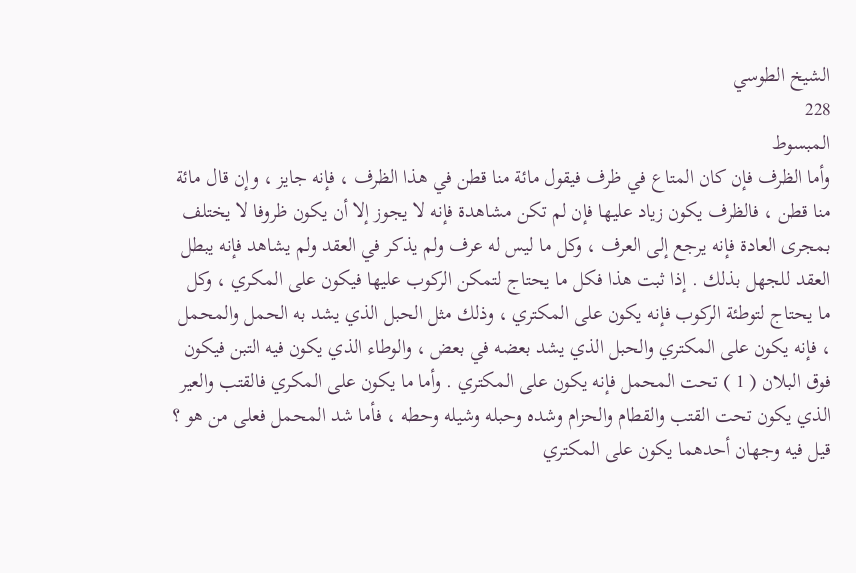الشيخ الطوسي
228
المبسوط
وأما الظرف فإن كان المتاع في ظرف فيقول مائة منا قطن في هذا الظرف ، فإنه جايز ، وإن قال مائة منا قطن ، فالظرف يكون زياد عليها فإن لم تكن مشاهدة فإنه لا يجوز إلا أن يكون ظروفا لا يختلف بمجرى العادة فإنه يرجع إلى العرف ، وكل ما ليس له عرف ولم يذكر في العقد ولم يشاهد فإنه يبطل العقد للجهل بذلك . إذا ثبت هذا فكل ما يحتاج لتمكن الركوب عليها فيكون على المكري ، وكل ما يحتاج لتوطئة الركوب فإنه يكون على المكتري ، وذلك مثل الحبل الذي يشد به الحمل والمحمل ، فإنه يكون على المكتري والحبل الذي يشد بعضه في بعض ، والوطاء الذي يكون فيه التبن فيكون فوق البلان ( 1 ) تحت المحمل فإنه يكون على المكتري . وأما ما يكون على المكري فالقتب والعير الذي يكون تحت القتب والقطام والحزام وشده وحبله وشيله وحطه ، فأما شد المحمل فعلى من هو ؟ قيل فيه وجهان أحدهما يكون على المكتري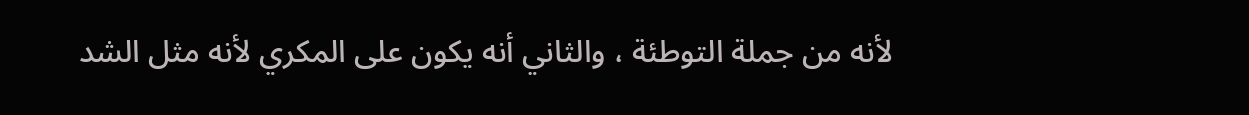لأنه من جملة التوطئة ، والثاني أنه يكون على المكري لأنه مثل الشد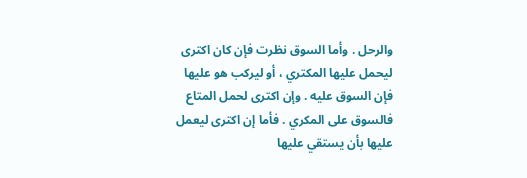والرحل . وأما السوق نظرت فإن كان اكترى ليحمل عليها المكتري ، أو ليركب هو عليها فإن السوق عليه . وإن اكترى لحمل المتاع فالسوق على المكري . فأما إن اكترى ليعمل عليها بأن يستقي عليها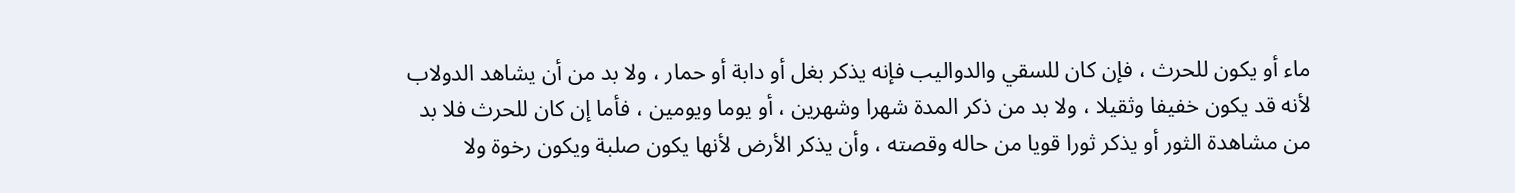ماء أو يكون للحرث ، فإن كان للسقي والدواليب فإنه يذكر بغل أو دابة أو حمار ، ولا بد من أن يشاهد الدولاب لأنه قد يكون خفيفا وثقيلا ، ولا بد من ذكر المدة شهرا وشهرين ، أو يوما ويومين ، فأما إن كان للحرث فلا بد من مشاهدة الثور أو يذكر ثورا قويا من حاله وقصته ، وأن يذكر الأرض لأنها يكون صلبة ويكون رخوة ولا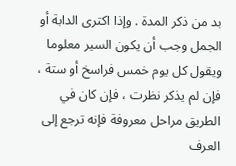بد من ذكر المدة . وإذا اكترى الدابة أو الجمل وجب أن يكون السير معلوما ويقول كل يوم خمس فراسخ أو ستة ، فإن لم يذكر نظرت ، فإن كان في الطريق مراحل معروفة فإنه ترجع إلى العرف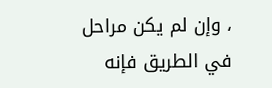، وإن لم يكن مراحل في الطريق فإنه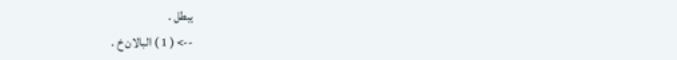يبطل .
--> ( 1 ) البالان خ .